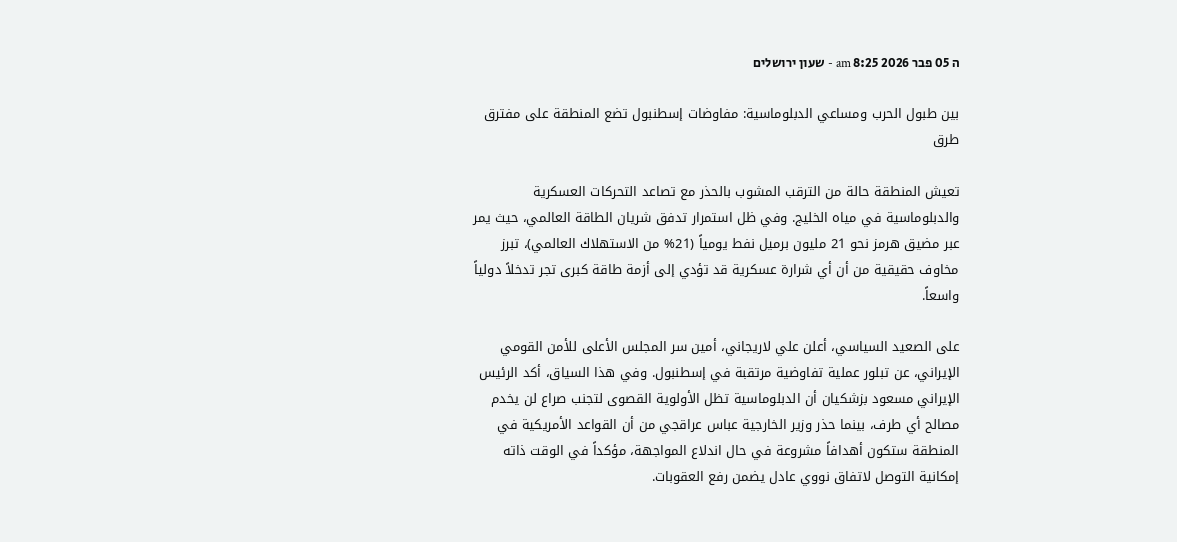ה 05 פבר 2026 8:25 am - שעון ירושלים

بين طبول الحرب ومساعي الدبلوماسية: مفاوضات إسطنبول تضع المنطقة على مفترق طرق

تعيش المنطقة حالة من الترقب المشوب بالحذر مع تصاعد التحركات العسكرية والدبلوماسية في مياه الخليج. وفي ظل استمرار تدفق شريان الطاقة العالمي، حيث يمر عبر مضيق هرمز نحو 21 مليون برميل نفط يومياً (21% من الاستهلاك العالمي)، تبرز مخاوف حقيقية من أن أي شرارة عسكرية قد تؤدي إلى أزمة طاقة كبرى تجر تدخلاً دولياً واسعاً.

على الصعيد السياسي، أعلن علي لاريجاني، أمين سر المجلس الأعلى للأمن القومي الإيراني، عن تبلور عملية تفاوضية مرتقبة في إسطنبول. وفي هذا السياق، أكد الرئيس الإيراني مسعود بزشكيان أن الدبلوماسية تظل الأولوية القصوى لتجنب صراع لن يخدم مصالح أي طرف، بينما حذر وزير الخارجية عباس عراقجي من أن القواعد الأمريكية في المنطقة ستكون أهدافاً مشروعة في حال اندلاع المواجهة، مؤكداً في الوقت ذاته إمكانية التوصل لاتفاق نووي عادل يضمن رفع العقوبات.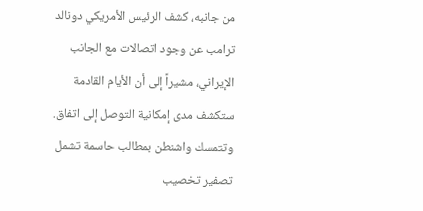من جانبه، كشف الرئيس الأمريكي دونالد ترامب عن وجود اتصالات مع الجانب الإيراني، مشيراً إلى أن الأيام القادمة ستكشف مدى إمكانية التوصل إلى اتفاق. وتتمسك واشنطن بمطالب حاسمة تشمل تصفير تخصيب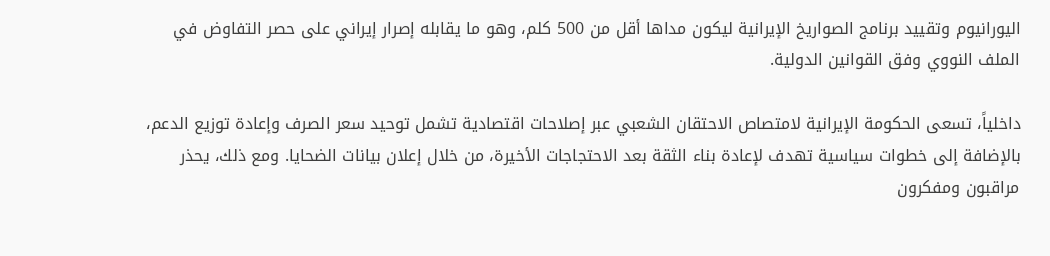اليورانيوم وتقييد برنامج الصواريخ الإيرانية ليكون مداها أقل من 500 كلم، وهو ما يقابله إصرار إيراني على حصر التفاوض في الملف النووي وفق القوانين الدولية.

داخلياً، تسعى الحكومة الإيرانية لامتصاص الاحتقان الشعبي عبر إصلاحات اقتصادية تشمل توحيد سعر الصرف وإعادة توزيع الدعم، بالإضافة إلى خطوات سياسية تهدف لإعادة بناء الثقة بعد الاحتجاجات الأخيرة، من خلال إعلان بيانات الضحايا. ومع ذلك، يحذر مراقبون ومفكرون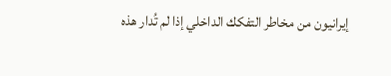إيرانيون من مخاطر التفكك الداخلي إذا لم تُدار هذه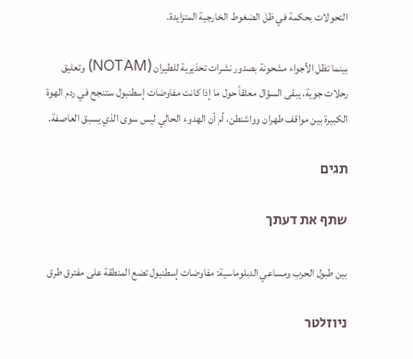التحولات بحكمة في ظل الضغوط الخارجية المتزايدة.

بينما تظل الأجواء مشحونة بصدور نشرات تحذيرية للطيران (NOTAM) وتعليق رحلات جوية، يبقى السؤال معلقاً حول ما إذا كانت مفاوضات إسطنبول ستنجح في ردم الهوة الكبيرة بين مواقف طهران وواشنطن، أم أن الهدوء الحالي ليس سوى الذي يسبق العاصفة.

תגים

שתף את דעתך

بين طبول الحرب ومساعي الدبلوماسية: مفاوضات إسطنبول تضع المنطقة على مفترق طرق

ניוזלטר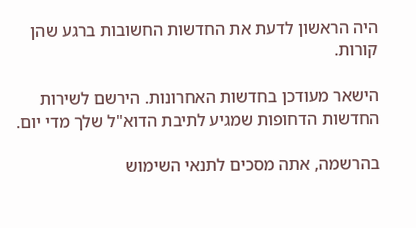היה הראשון לדעת את החדשות החשובות ברגע שהן קורות.

הישאר מעודכן בחדשות האחרונות. הירשם לשירות החדשות הדחופות שמגיע לתיבת הדוא"ל שלך מדי יום.

בהרשמה, אתה מסכים לתנאי השימוש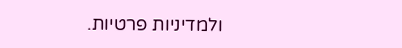ולמדיניות פרטיות.